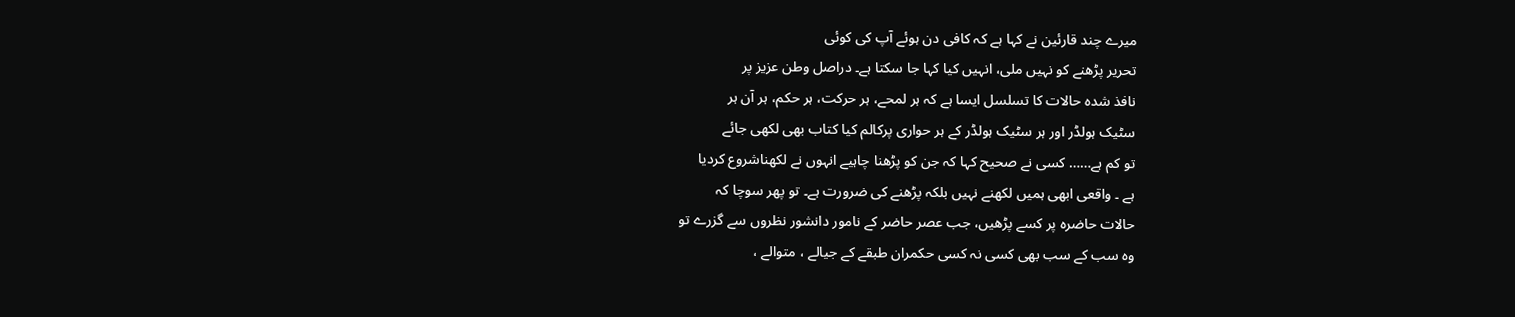میرے چند قارئین نے کہا ہے کہ کافی دن ہوئے آپ کی کوئی
تحریر پڑھنے کو نہیں ملی، انہیں کیا کہا جا سکتا ہے۔ دراصل وطن عزیز پر
نافذ شدہ حالات کا تسلسل ایسا ہے کہ ہر لمحے، ہر حرکت، ہر حکم، ہر آن ہر
سٹیک ہولڈر اور ہر سٹیک ہولڈر کے ہر حواری پرکالم کیا کتاب بھی لکھی جائے
تو کم ہے…… کسی نے صحیح کہا کہ جن کو پڑھنا چاہیے انہوں نے لکھناشروع کردیا
ہے ۔ واقعی ابھی ہمیں لکھنے نہیں بلکہ پڑھنے کی ضرورت ہے۔ تو پھر سوچا کہ
حالات حاضرہ پر کسے پڑھیں، جب عصر حاضر کے نامور دانشور نظروں سے گزرے تو
وہ سب کے سب بھی کسی نہ کسی حکمران طبقے کے جیالے ، متوالے ،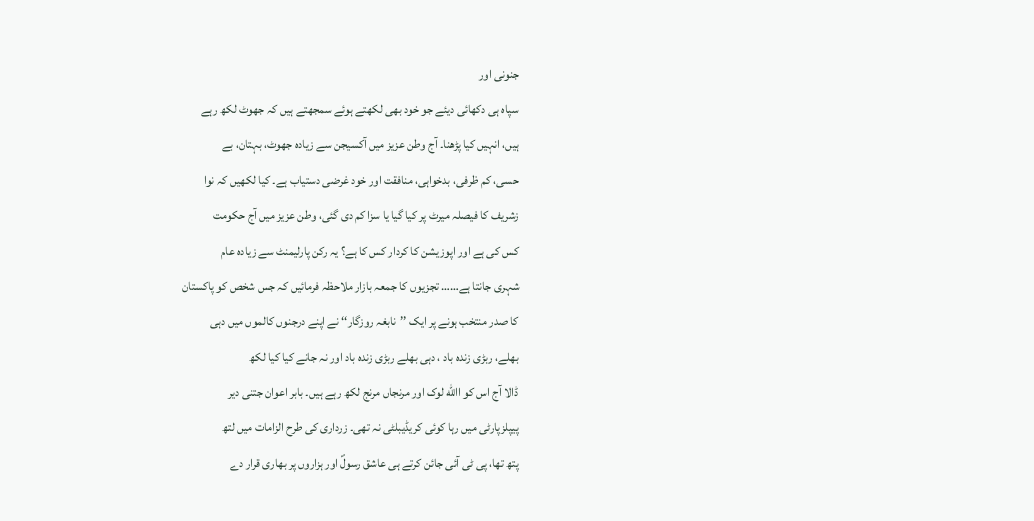جنونی اور
سپاہ ہی دکھائی دیئے جو خود بھی لکھتے ہوئے سمجھتے ہیں کہ جھوٹ لکھ رہے
ہیں، انہیں کیا پڑھنا۔ آج وطن عزیز میں آکسیجن سے زیادہ جھوٹ، بہتان، بے
حسی، کم ظرفی، بدخواہی، منافقت اور خود غرضی دستیاب ہے۔ کیا لکھیں کہ نوا
زشریف کا فیصلہ میرٹ پر کیا گیا یا سزا کم دی گئی، وطن عزیز میں آج حکومت
کس کی ہے اور اپوزیشن کا کردار کس کا ہے؟ یہ رکن پارلیمنٹ سے زیادہ عام
شہری جانتا ہے…… تجزیوں کا جمعہ بازار ملاحظہ فرمائیں کہ جس شخص کو پاکستان
کا صدر منتخب ہونے پر ایک ’’نابغہ روزگار‘‘ نے اپنے درجنوں کالموں میں دہی
بھلے، ربڑی زندہ باد ، دہی بھلے ربڑی زندہ باد اور نہ جانے کیا کیا لکھ
ڈالا آج اس کو االله لوک اور مرنجاں مرنج لکھ رہے ہیں۔ بابر اعوان جتنی دیر
پیپلزپارٹی میں رہا کوئی کریڈیبلٹی نہ تھی۔ زرداری کی طرح الزامات میں لتھ
پتھ تھا، پی ٹی آئی جائن کرتے ہی عاشق رسولؐ اور ہزاروں پر بھاری قرار دے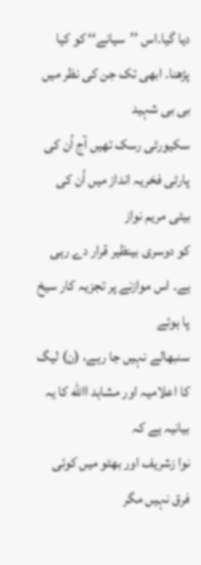دیا گیا۔اس ’’سیانے‘‘ کو کیا پڑھنا۔ ابھی تک جن کی نظر میں بی بی شہید
سکیورٹی رسک تھیں آج اُن کی پارٹی فخریہ انداز میں اُن کی بیٹی مریم نواز
کو دوسری بینظیر قرار دے رہی ہے۔ اس موازنے پر تجزیہ کار سیخ پا ہوئے
سنبھالے نہیں جا رہے، (ن) لیگ کا اعلامیہ اور مشاہد االله کا یہ بیانیہ ہے کہ
نوا زشریف اور بھٹو میں کوئی فرق نہیں مگر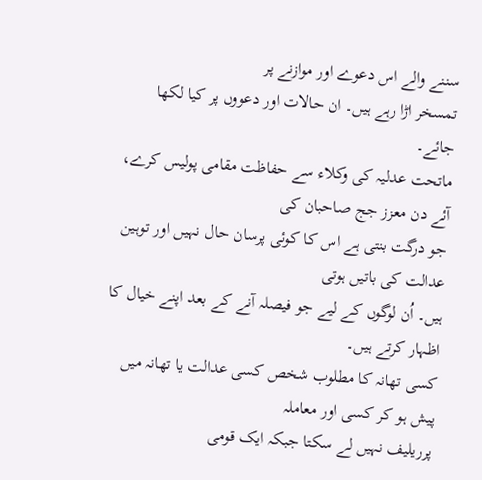سننے والے اس دعوے اور موازنے پر
تمسخر اڑا رہے ہیں۔ ان حالات اور دعووں پر کیا لکھا جائے۔
ماتحت عدلیہ کی وکلاء سے حفاظت مقامی پولیس کرے، آئے دن معزز جج صاحبان کی
جو درگت بنتی ہے اس کا کوئی پرسان حال نہیں اور توہین عدالت کی باتیں ہوتی
ہیں۔ اُن لوگوں کے لیے جو فیصلہ آنے کے بعد اپنے خیال کا اظہار کرتے ہیں۔
کسی تھانہ کا مطلوب شخص کسی عدالت یا تھانہ میں پیش ہو کر کسی اور معاملہ
پرریلیف نہیں لے سکتا جبکہ ایک قومی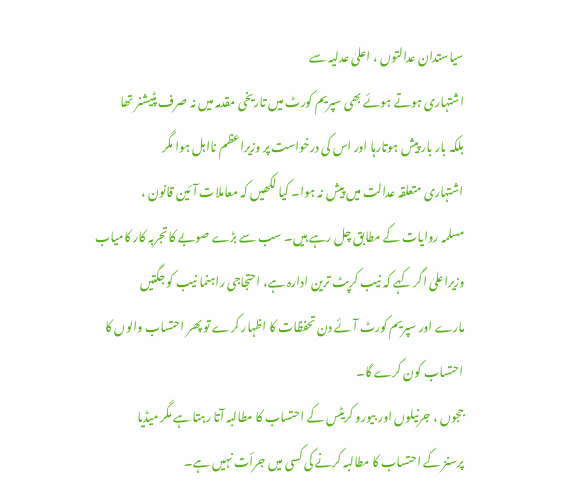سیاستدان عدالتوں ، اعلیٰ عدلیہ سے
اشتہاری ہوتے ہوئے بھی سپریم کورٹ میں تاریخی مقدمہ میں نہ صرف پٹیشنر تھا
بلکہ بار بار پیش ہوتارہا اور اس کی درخواست پر وزیراعظم نااہل ہوا مگر
اشتہاری متعلقہ عدالت میں پیش نہ ہوا۔ کیا لکھیں کہ معاملات آئین قانون ،
مسلمہ روایات کے مطابق چل رہے ہیں۔ سب سے بڑے صوبے کا تجربہ کار کامیاب
وزیراعلیٰ اگر کہے کہ نیب کرپٹ ترین ادارہ ہے، احتجاجی راہنما نیب کو جگتیں
مارے اور سپریم کورٹ آئے دن تحفظات کا اظہار کرے تو پھر احتساب والوں کا
احتساب کون کرے گا۔
ججوں ، جرنیلوں اور بیورو کریٹس کے احتساب کا مطالبہ آتا رہتا ہے مگر میڈیا
پرسنز کے احتساب کا مطالبہ کرنے کی کسی میں جرأت نہیں ہے۔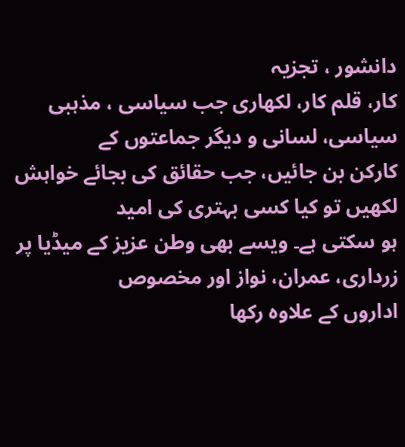دانشور ، تجزیہ
کار، قلم کار، لکھاری جب سیاسی ، مذہبی سیاسی، لسانی و دیگر جماعتوں کے
کارکن بن جائیں، جب حقائق کی بجائے خواہش لکھیں تو کیا کسی بہتری کی امید
ہو سکتی ہے۔ ویسے بھی وطن عزیز کے میڈیا پر زرداری، عمران، نواز اور مخصوص
اداروں کے علاوہ رکھا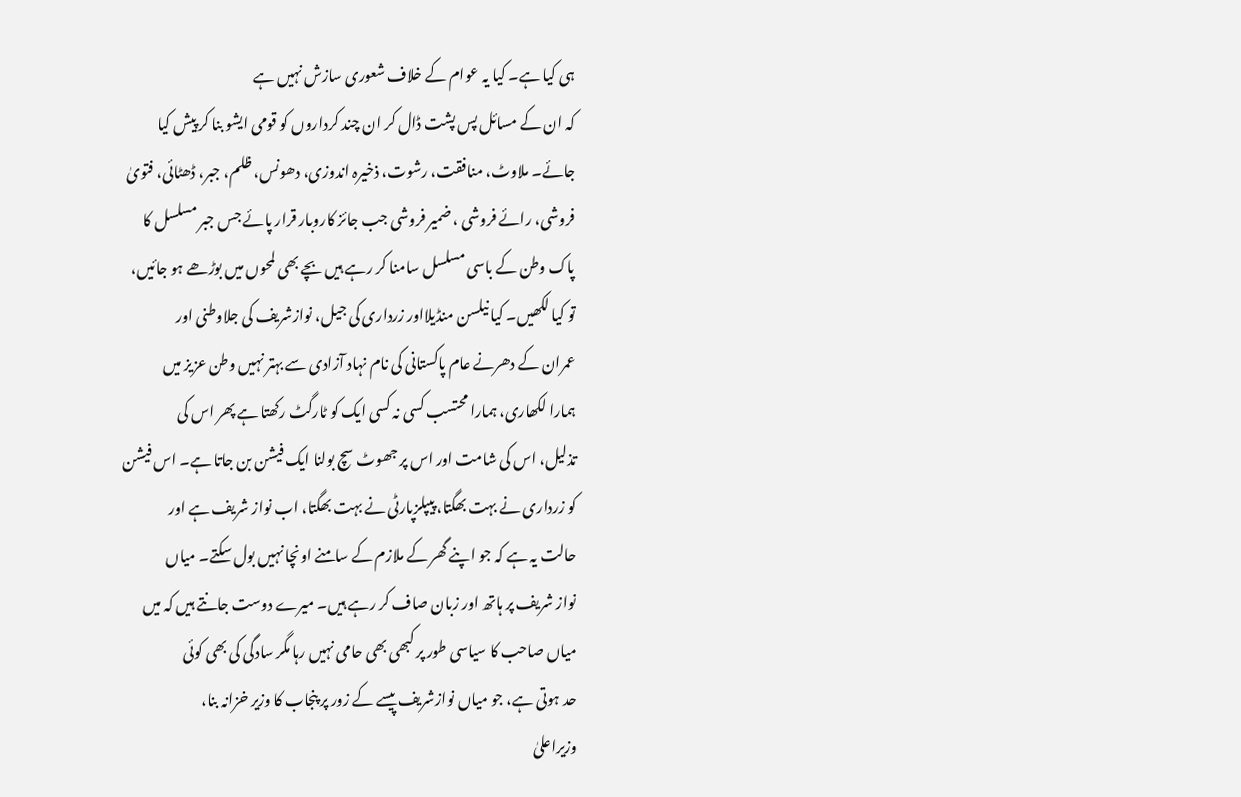ہی کیا ہے۔ کیا یہ عوام کے خلاف شعوری سازش نہیں ہے
کہ ان کے مسائل پس پشت ڈال کر ان چند کرداروں کو قومی ایشو بنا کر پیش کیا
جائے۔ ملاوٹ، منافقت، رشوت، ذخیرہ اندوزی، دھونس، ظلم، جبر، ڈھٹائی، فتویٰ
فروشی، رائے فروشی ، ضمیر فروشی جب جائز کاروبار قرار پائے جس جبر مسلسل کا
پاک وطن کے باسی مسلسل سامنا کر رہے ہیں بچے بھی لمحوں میں بوڑھے ہو جائیں،
تو کیا لکھیں۔ کیا نیلسن منڈیلااور زرداری کی جیل، نوازشریف کی جلاوطنی اور
عمران کے دھرنے عام پاکستانی کی نام نہاد آزادی سے بہتر نہیں وطن عزیز میں
ہمارا لکھاری، ہمارا محتسب کسی نہ کسی ایک کو ٹارگٹ رکھتا ہے پھر اس کی
تذلیل، اس کی شامت اور اس پر جھوٹ سچ بولنا ایک فیشن بن جاتا ہے۔ اس فیشن
کو زرداری نے بہت بھگتا، پیپلزپارٹی نے بہت بھگتا، اب نواز شریف ہے اور
حالت یہ ہے کہ جو اپنے گھر کے ملازم کے سامنے اونچا نہیں بول سکتے۔ میاں
نواز شریف پر ہاتھ اور زبان صاف کر رہے ہیں۔ میرے دوست جانتے ہیں کہ میں
میاں صاحب کا سیاسی طور پر کبھی بھی حامی نہیں رہا مگر سادگی کی بھی کوئی
حد ہوتی ہے، جو میاں نوازشریف پیسے کے زور پر پنجاب کا وزیر خزانہ بنا،
وزیراعلیٰ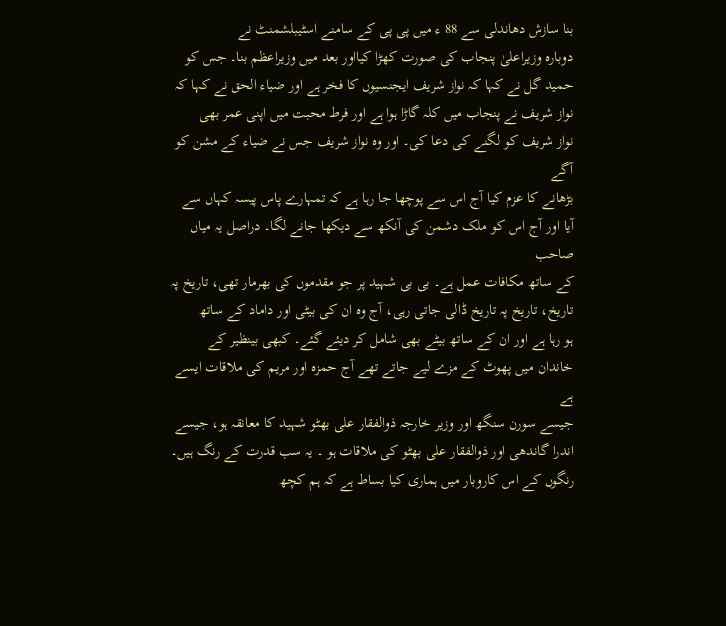بنا سازش دھاندلی سے 88 ء میں پی پی کے سامنے اسٹیبلشمنٹ نے
دوبارہ وزیراعلیٰ پنجاب کی صورت کھڑا کیااور بعد میں وزیراعظم بنا۔ جس کو
حمید گل نے کہا کہ نواز شریف ایجنسیوں کا فخر ہے اور ضیاء الحق نے کہا کہ
نواز شریف نے پنجاب میں کلہ گاڑا ہوا ہے اور فرط محبت میں اپنی عمر بھی
نواز شریف کو لگنے کی دعا کی۔ اور وہ نواز شریف جس نے ضیاء کے مشن کو آگے
بڑھانے کا عزم کیا آج اس سے پوچھا جا رہا ہے کہ تمہارے پاس پیسہ کہاں سے
آیا اور آج اس کو ملک دشمن کی آنکھ سے دیکھا جانے لگا۔ دراصل یہ میاں صاحب
کے ساتھ مکافات عمل ہے۔ بی بی شہید پر جو مقدموں کی بھرمار تھی، تاریخ پہ
تاریخ، تاریخ پہ تاریخ ڈالی جاتی رہی، آج وہ ان کی بیٹی اور داماد کے ساتھ
ہو رہا ہے اور ان کے ساتھ بیٹے بھی شامل کر دیئے گئے۔ کبھی بینظیر کے
خاندان میں پھوٹ کے مزے لیے جاتے تھے آج حمزہ اور مریم کی ملاقات ایسے ہے
جیسے سورن سنگھ اور وزیر خارجہ ذوالفقار علی بھٹو شہید کا معانقہ ہو، جیسے
اندرا گاندھی اور ذوالفقار علی بھٹو کی ملاقات ہو ۔ یہ سب قدرت کے رنگ ہیں۔
رنگوں کے اس کاروبار میں ہماری کیا بساط ہے کہ ہم کچھ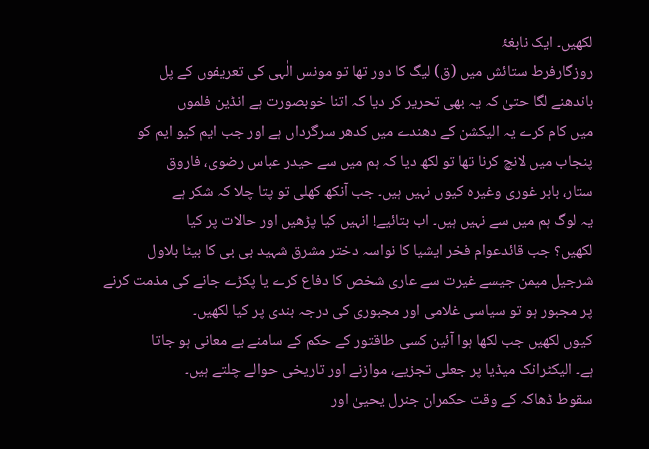لکھیں۔ ایک نابغۂ
روزگارفرط ستائش میں (ق) لیگ کا دور تھا تو مونس الٰہی کی تعریفوں کے پل
باندھنے لگا حتیٰ کہ یہ بھی تحریر کر دیا کہ اتنا خوبصورت ہے انڈین فلموں
میں کام کرے یہ الیکشن کے دھندے میں کدھر سرگرداں ہے اور جب ایم کیو ایم کو
پنجاب میں لانچ کرنا تھا تو لکھ دیا کہ ہم میں سے حیدر عباس رضوی، فاروق
ستار، بابر غوری وغیرہ کیوں نہیں ہیں۔ جب آنکھ کھلی تو پتا چلا کہ شکر ہے
یہ لوگ ہم میں سے نہیں ہیں۔ اب بتائیے! انہیں کیا پڑھیں اور حالات پر کیا
لکھیں؟ جب قائدعوام فخر ایشیا کا نواسہ دختر مشرق شہید بی بی کا بیٹا بلاول
شرجیل میمن جیسے غیرت سے عاری شخص کا دفاع کرے یا پکڑے جانے کی مذمت کرنے
پر مجبور ہو تو سیاسی غلامی اور مجبوری کی درجہ بندی پر کیا لکھیں۔
کیوں لکھیں جب لکھا ہوا آئین کسی طاقتور کے حکم کے سامنے بے معانی ہو جاتا
ہے۔ الیکٹرانک میڈیا پر جعلی تجزیے، موازنے اور تاریخی حوالے چلتے ہیں۔
سقوط ڈھاکہ کے وقت حکمران جنرل یحییٰ اور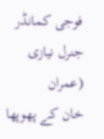فوجی کمانڈر جنرل نیازی (عمران
خان کے پھوپھا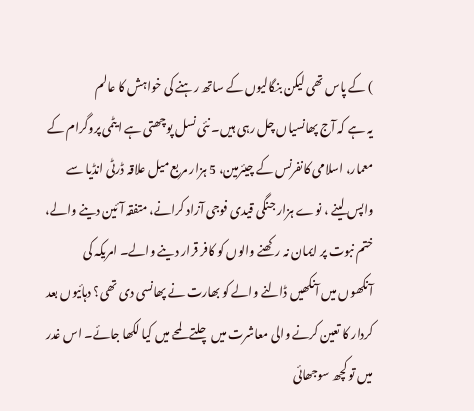) کے پاس تھی لیکن بنگالیوں کے ساتھ رہنے کی خواہش کا عالم
یہ ہے کہ آج پھانسیاں چل رہی ہیں۔ نئی نسل پوچھتی ہے ایٹمی پروگرام کے
معمار، اسلامی کانفرنس کے چیئرمین، 5 ہزار مربع میل علاقہ ڈرٹی انڈیا سے
واپس لینے ، نوے ہزار جنگی قیدی فوجی آزاد کرانے، متفقہ آئین دینے والے،
ختم نبوت پر ایمان نہ رکھنے والوں کو کافر قرار دینے والے۔ امریکہ کی
آنکھوں میں آنکھیں ڈالنے والے کو بھارت نے پھانسی دی تھی؟ دہائیوں بعد
کردار کا تعین کرنے والی معاشرت میں چلتے لمحے میں کیا لکھا جائے۔ اس غدر
میں تو کچھ سوجھائی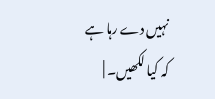نہیں دے رہا ہے کہ کیا لکھیں۔ |